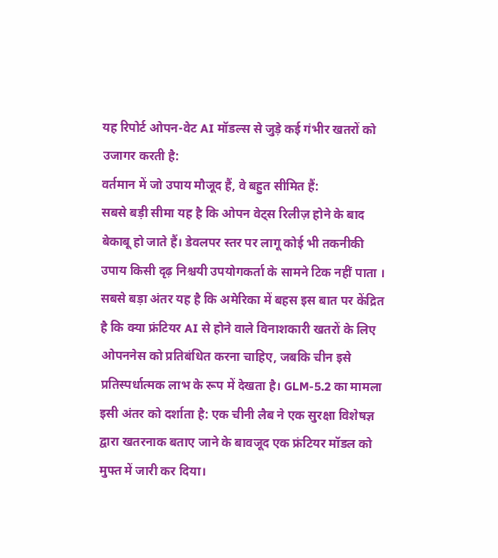यह रिपोर्ट ओपन-वेट AI मॉडल्स से जुड़े कई गंभीर खतरों को उजागर करती है:
वर्तमान में जो उपाय मौजूद हैं, वे बहुत सीमित हैं:
सबसे बड़ी सीमा यह है कि ओपन वेट्स रिलीज़ होने के बाद बेकाबू हो जाते हैं। डेवलपर स्तर पर लागू कोई भी तकनीकी उपाय किसी दृढ़ निश्चयी उपयोगकर्ता के सामने टिक नहीं पाता ।
सबसे बड़ा अंतर यह है कि अमेरिका में बहस इस बात पर केंद्रित है कि क्या फ्रंटियर AI से होने वाले विनाशकारी खतरों के लिए ओपननेस को प्रतिबंधित करना चाहिए, जबकि चीन इसे प्रतिस्पर्धात्मक लाभ के रूप में देखता है। GLM-5.2 का मामला इसी अंतर को दर्शाता है: एक चीनी लैब ने एक सुरक्षा विशेषज्ञ द्वारा खतरनाक बताए जाने के बावजूद एक फ्रंटियर मॉडल को मुफ्त में जारी कर दिया।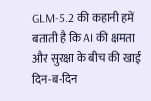GLM-5.2 की कहानी हमें बताती है कि AI की क्षमता और सुरक्षा के बीच की खाई दिन-ब-दिन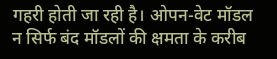गहरी होती जा रही है। ओपन-वेट मॉडल न सिर्फ बंद मॉडलों की क्षमता के करीब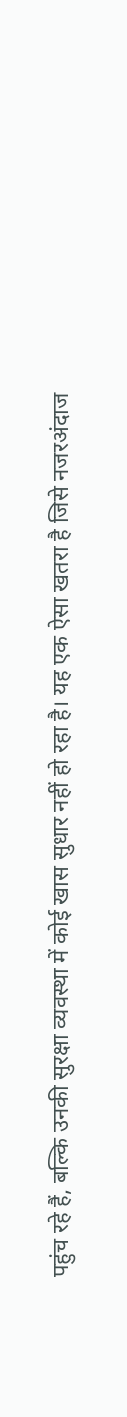पहुंच रहे हैं, बल्कि उनकी सुरक्षा व्यवस्था में कोई खास सुधार नहीं हो रहा है। यह एक ऐसा खतरा है जिसे नजरअंदाज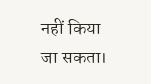नहीं किया जा सकता।